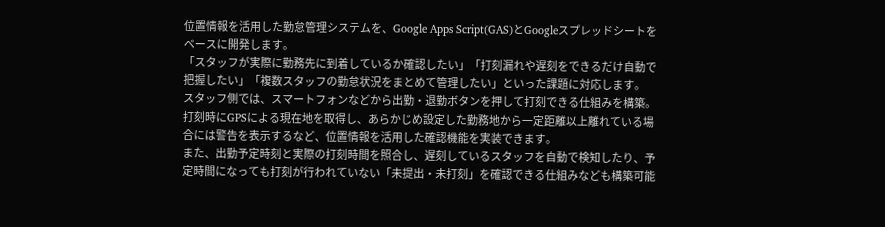位置情報を活用した勤怠管理システムを、Google Apps Script(GAS)とGoogleスプレッドシートをベースに開発します。
「スタッフが実際に勤務先に到着しているか確認したい」「打刻漏れや遅刻をできるだけ自動で把握したい」「複数スタッフの勤怠状況をまとめて管理したい」といった課題に対応します。
スタッフ側では、スマートフォンなどから出勤・退勤ボタンを押して打刻できる仕組みを構築。打刻時にGPSによる現在地を取得し、あらかじめ設定した勤務地から一定距離以上離れている場合には警告を表示するなど、位置情報を活用した確認機能を実装できます。
また、出勤予定時刻と実際の打刻時間を照合し、遅刻しているスタッフを自動で検知したり、予定時間になっても打刻が行われていない「未提出・未打刻」を確認できる仕組みなども構築可能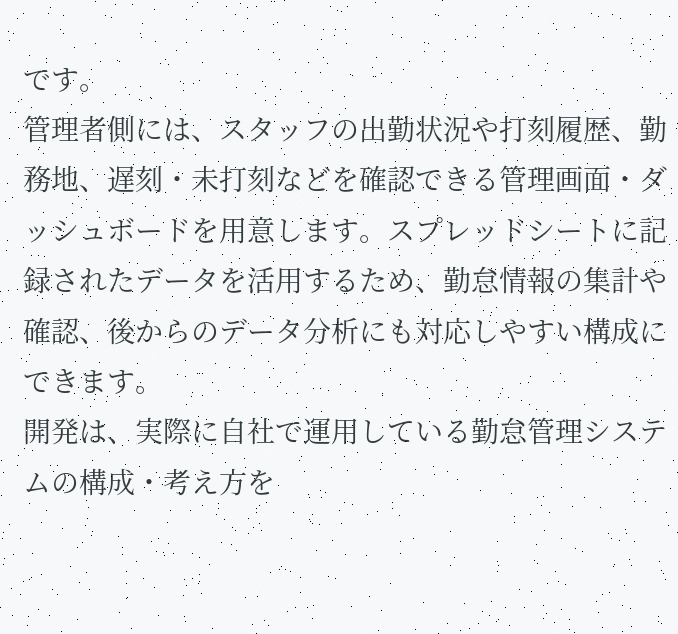です。
管理者側には、スタッフの出勤状況や打刻履歴、勤務地、遅刻・未打刻などを確認できる管理画面・ダッシュボードを用意します。スプレッドシートに記録されたデータを活用するため、勤怠情報の集計や確認、後からのデータ分析にも対応しやすい構成にできます。
開発は、実際に自社で運用している勤怠管理システムの構成・考え方を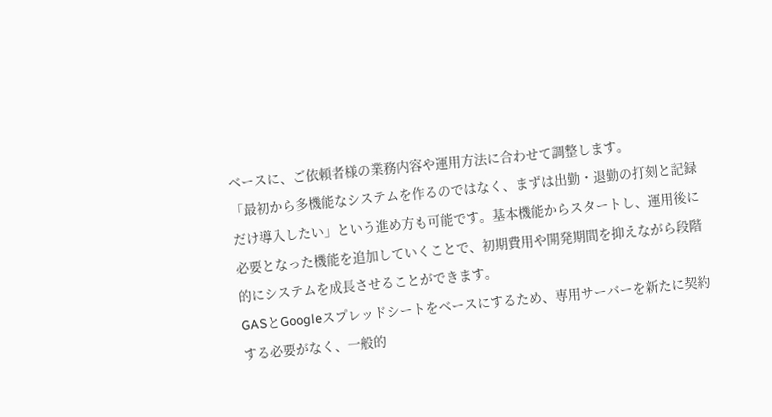ベースに、ご依頼者様の業務内容や運用方法に合わせて調整します。
「最初から多機能なシステムを作るのではなく、まずは出勤・退勤の打刻と記録だけ導入したい」という進め方も可能です。基本機能からスタートし、運用後に必要となった機能を追加していくことで、初期費用や開発期間を抑えながら段階的にシステムを成長させることができます。
GASとGoogleスプレッドシートをベースにするため、専用サーバーを新たに契約する必要がなく、一般的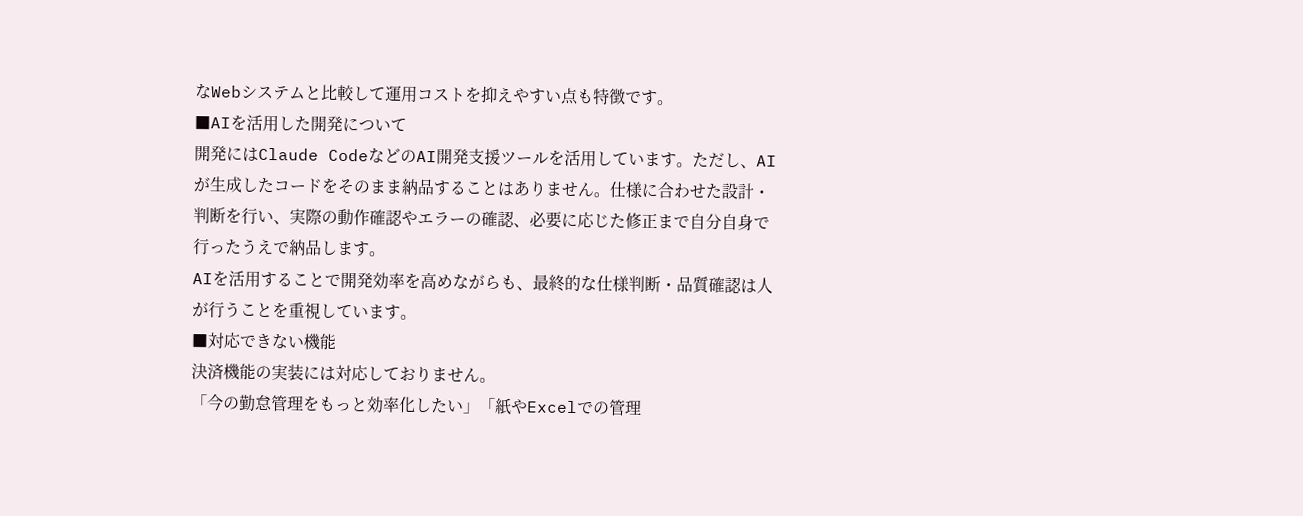なWebシステムと比較して運用コストを抑えやすい点も特徴です。
■AIを活用した開発について
開発にはClaude CodeなどのAI開発支援ツールを活用しています。ただし、AIが生成したコードをそのまま納品することはありません。仕様に合わせた設計・判断を行い、実際の動作確認やエラーの確認、必要に応じた修正まで自分自身で行ったうえで納品します。
AIを活用することで開発効率を高めながらも、最終的な仕様判断・品質確認は人が行うことを重視しています。
■対応できない機能
決済機能の実装には対応しておりません。
「今の勤怠管理をもっと効率化したい」「紙やExcelでの管理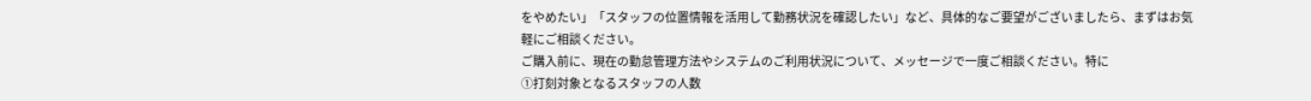をやめたい」「スタッフの位置情報を活用して勤務状況を確認したい」など、具体的なご要望がございましたら、まずはお気軽にご相談ください。
ご購入前に、現在の勤怠管理方法やシステムのご利用状況について、メッセージで一度ご相談ください。特に
①打刻対象となるスタッフの人数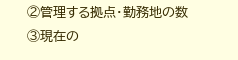②管理する拠点・勤務地の数
③現在の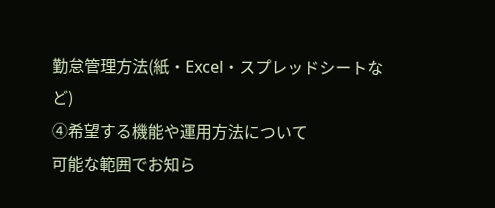勤怠管理方法(紙・Excel・スプレッドシートなど)
④希望する機能や運用方法について
可能な範囲でお知ら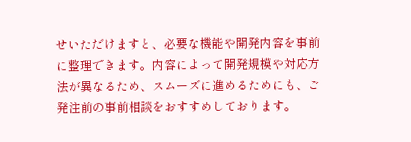せいただけますと、必要な機能や開発内容を事前に整理できます。内容によって開発規模や対応方法が異なるため、スムーズに進めるためにも、ご発注前の事前相談をおすすめしております。